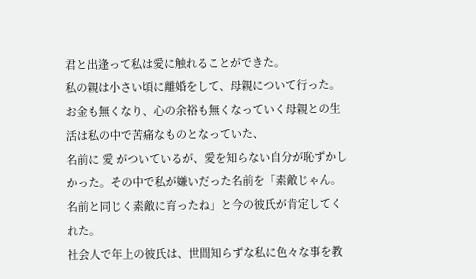君と出逢って私は愛に触れることができた。
私の親は小さい頃に離婚をして、母親について行った。
お金も無くなり、心の余裕も無くなっていく母親との生活は私の中で苦痛なものとなっていた、
名前に 愛 がついているが、愛を知らない自分が恥ずかしかった。その中で私が嫌いだった名前を「素敵じゃん。名前と同じく素敵に育ったね」と今の彼氏が肯定してくれた。
社会人で年上の彼氏は、世間知らずな私に色々な事を教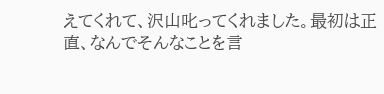えてくれて、沢山叱ってくれました。最初は正直、なんでそんなことを言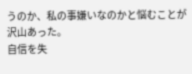うのか、私の事嫌いなのかと悩むことが沢山あった。
自信を失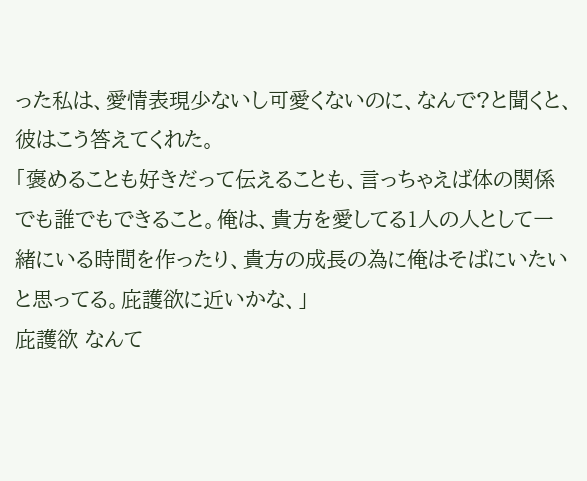った私は、愛情表現少ないし可愛くないのに、なんで?と聞くと、彼はこう答えてくれた。
「褒めることも好きだって伝えることも、言っちゃえば体の関係でも誰でもできること。俺は、貴方を愛してる1人の人として一緒にいる時間を作ったり、貴方の成長の為に俺はそばにいたいと思ってる。庇護欲に近いかな、」
庇護欲 なんて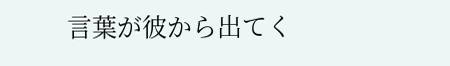言葉が彼から出てく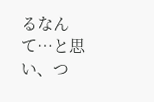るなんて…と思い、つ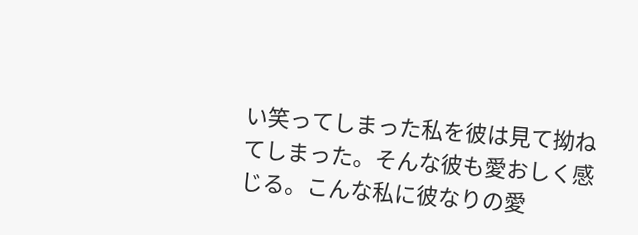い笑ってしまった私を彼は見て拗ねてしまった。そんな彼も愛おしく感じる。こんな私に彼なりの愛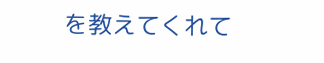を教えてくれて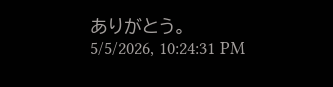ありがとう。
5/5/2026, 10:24:31 PM